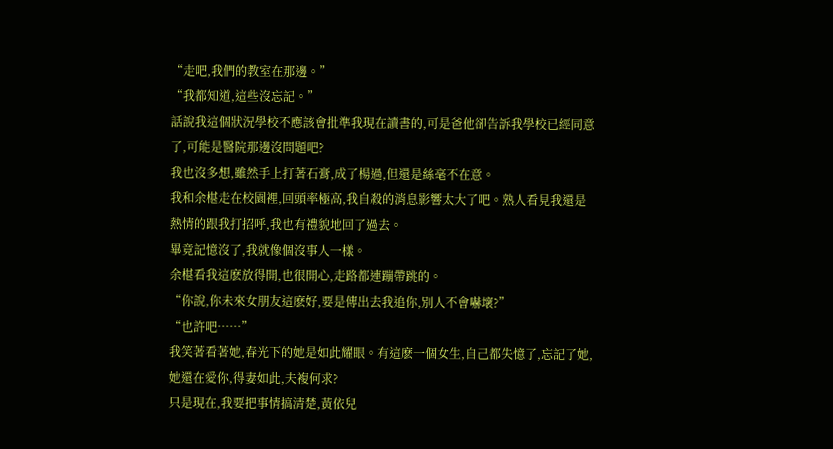“走吧,我們的教室在那邊。”
“我都知道,這些沒忘記。”
話說我這個狀況學校不應該會批準我現在讀書的,可是爸他卻告訴我學校已經同意了,可能是醫院那邊沒問題吧?
我也沒多想,雖然手上打著石膏,成了楊過,但還是絲毫不在意。
我和余椹走在校園裡,回頭率極高,我自殺的消息影響太大了吧。熟人看見我還是熱情的跟我打招呼,我也有禮貌地回了過去。
畢竟記憶沒了,我就像個沒事人一樣。
余椹看我這麽放得開,也很開心,走路都連蹦帶跳的。
“你說,你未來女朋友這麽好,要是傳出去我追你,別人不會嚇壞?”
“也許吧……”
我笑著看著她,春光下的她是如此耀眼。有這麽一個女生,自己都失憶了,忘記了她,她還在愛你,得妻如此,夫複何求?
只是現在,我要把事情搞清楚,黃依兒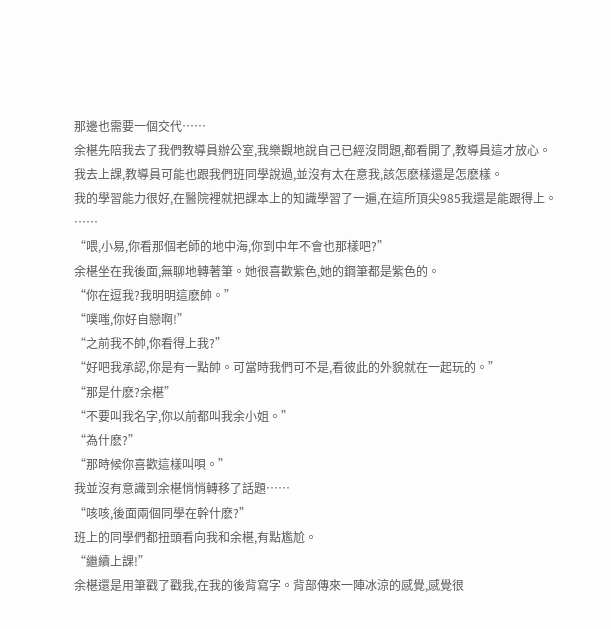那邊也需要一個交代……
余椹先陪我去了我們教導員辦公室,我樂觀地說自己已經沒問題,都看開了,教導員這才放心。
我去上課,教導員可能也跟我們班同學說過,並沒有太在意我,該怎麽樣還是怎麽樣。
我的學習能力很好,在醫院裡就把課本上的知識學習了一遍,在這所頂尖985我還是能跟得上。
……
“喂,小易,你看那個老師的地中海,你到中年不會也那樣吧?”
余椹坐在我後面,無聊地轉著筆。她很喜歡紫色,她的鋼筆都是紫色的。
“你在逗我?我明明這麽帥。”
“噗嗤,你好自戀啊!”
“之前我不帥,你看得上我?”
“好吧我承認,你是有一點帥。可當時我們可不是,看彼此的外貌就在一起玩的。”
“那是什麽?余椹”
“不要叫我名字,你以前都叫我余小姐。”
“為什麽?”
“那時候你喜歡這樣叫唄。”
我並沒有意識到余椹悄悄轉移了話題……
“咳咳,後面兩個同學在幹什麽?”
班上的同學們都扭頭看向我和余椹,有點尷尬。
“繼續上課!”
余椹還是用筆戳了戳我,在我的後背寫字。背部傳來一陣冰涼的感覺,感覺很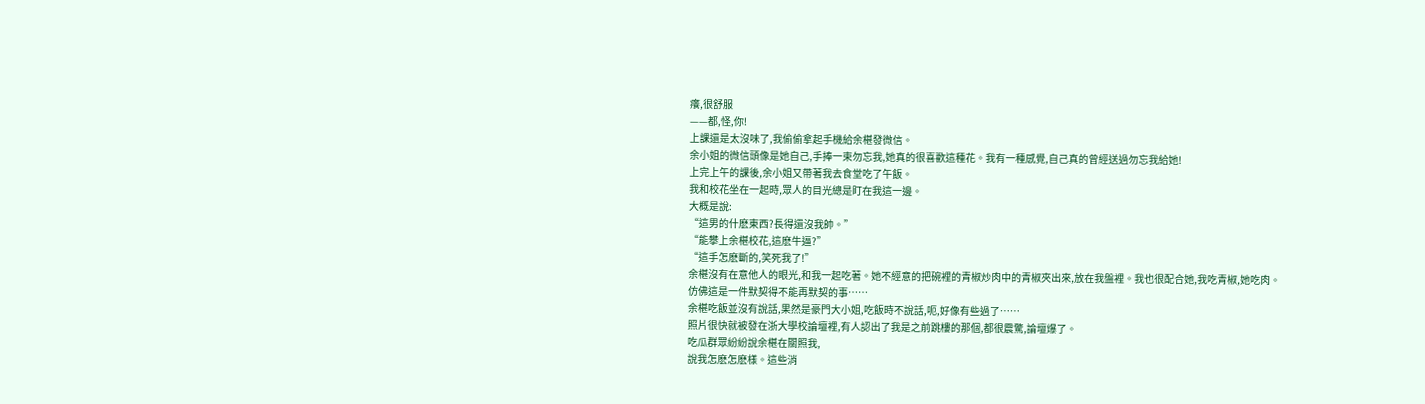癢,很舒服
——都,怪,你!
上課還是太沒味了,我偷偷拿起手機給余椹發微信。
余小姐的微信頭像是她自己,手捧一束勿忘我,她真的很喜歡這種花。我有一種感覺,自己真的曾經送過勿忘我給她!
上完上午的課後,余小姐又帶著我去食堂吃了午飯。
我和校花坐在一起時,眾人的目光總是盯在我這一邊。
大概是說:
“這男的什麽東西?長得還沒我帥。”
“能攀上余椹校花,這麽牛逼?”
“這手怎麽斷的,笑死我了!”
余椹沒有在意他人的眼光,和我一起吃著。她不經意的把碗裡的青椒炒肉中的青椒夾出來,放在我盤裡。我也很配合她,我吃青椒,她吃肉。
仿佛這是一件默契得不能再默契的事……
余椹吃飯並沒有說話,果然是豪門大小姐,吃飯時不說話,呃,好像有些過了……
照片很快就被發在浙大學校論壇裡,有人認出了我是之前跳樓的那個,都很震驚,論壇爆了。
吃瓜群眾紛紛說余椹在關照我,
說我怎麽怎麽樣。這些消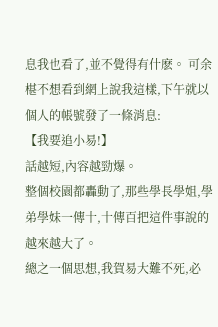息我也看了,並不覺得有什麽。 可余椹不想看到網上說我這樣,下午就以個人的帳號發了一條消息:
【我要追小易!】
話越短,內容越勁爆。
整個校園都轟動了,那些學長學姐,學弟學妹一傳十,十傳百把這件事說的越來越大了。
總之一個思想,我賀易大難不死,必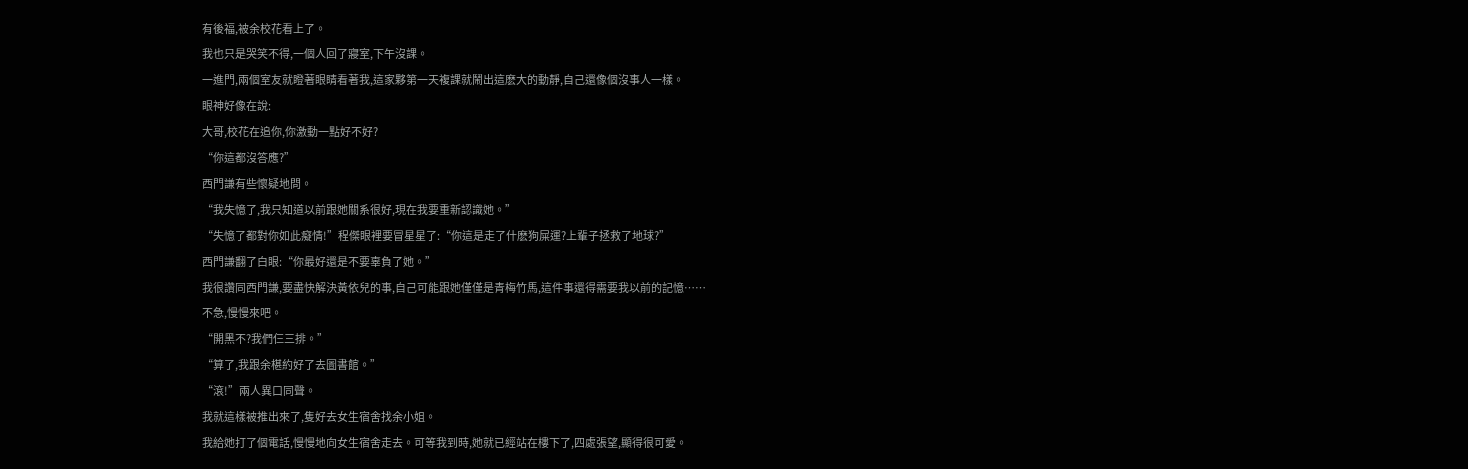有後福,被余校花看上了。
我也只是哭笑不得,一個人回了寢室,下午沒課。
一進門,兩個室友就瞪著眼睛看著我,這家夥第一天複課就鬧出這麽大的動靜,自己還像個沒事人一樣。
眼神好像在說:
大哥,校花在追你,你激動一點好不好?
“你這都沒答應?”
西門謙有些懷疑地問。
“我失憶了,我只知道以前跟她關系很好,現在我要重新認識她。”
“失憶了都對你如此癡情!”程傑眼裡要冒星星了:“你這是走了什麽狗屎運?上輩子拯救了地球?”
西門謙翻了白眼:“你最好還是不要辜負了她。”
我很讚同西門謙,要盡快解決黃依兒的事,自己可能跟她僅僅是青梅竹馬,這件事還得需要我以前的記憶……
不急,慢慢來吧。
“開黑不?我們仨三排。”
“算了,我跟余椹約好了去圖書館。”
“滾!”兩人異口同聲。
我就這樣被推出來了,隻好去女生宿舍找余小姐。
我給她打了個電話,慢慢地向女生宿舍走去。可等我到時,她就已經站在樓下了,四處張望,顯得很可愛。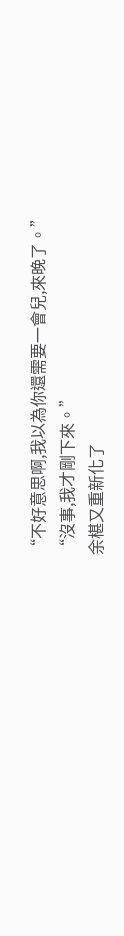“不好意思啊,我以為你還需要一會兒,來晚了。”
“沒事,我才剛下來。”
余椹又重新化了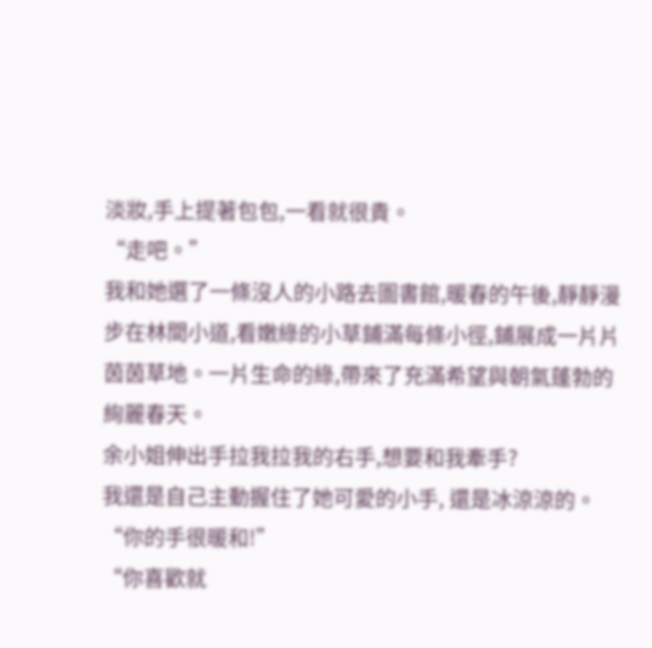淡妝,手上提著包包,一看就很貴。
“走吧。”
我和她選了一條沒人的小路去圖書館,暖春的午後,靜靜漫步在林間小道,看嫩綠的小草鋪滿每條小徑,鋪展成一片片茵茵草地。一片生命的綠,帶來了充滿希望與朝氣蓬勃的絢麗春天。
余小姐伸出手拉我拉我的右手,想要和我牽手?
我還是自己主動握住了她可愛的小手, 還是冰涼涼的。
“你的手很暖和!”
“你喜歡就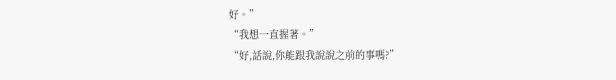好。”
“我想一直握著。”
“好,話說,你能跟我說說之前的事嗎?”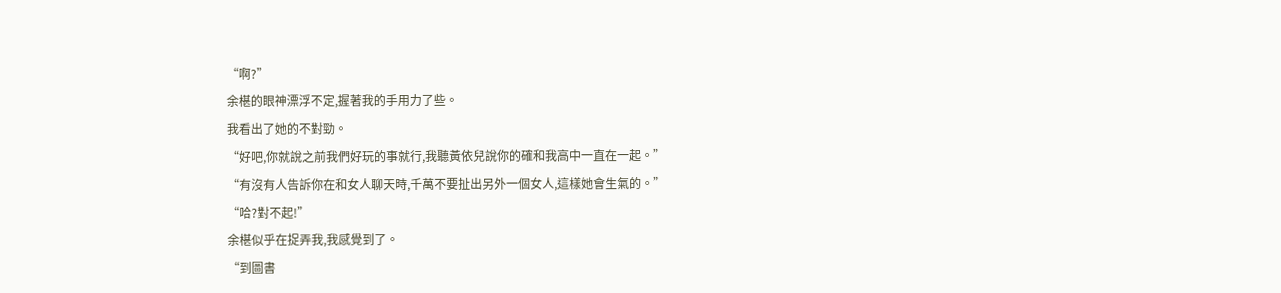“啊?”
余椹的眼神漂浮不定,握著我的手用力了些。
我看出了她的不對勁。
“好吧,你就說之前我們好玩的事就行,我聽黃依兒說你的確和我高中一直在一起。”
“有沒有人告訴你在和女人聊天時,千萬不要扯出另外一個女人,這樣她會生氣的。”
“哈?對不起!”
余椹似乎在捉弄我,我感覺到了。
“到圖書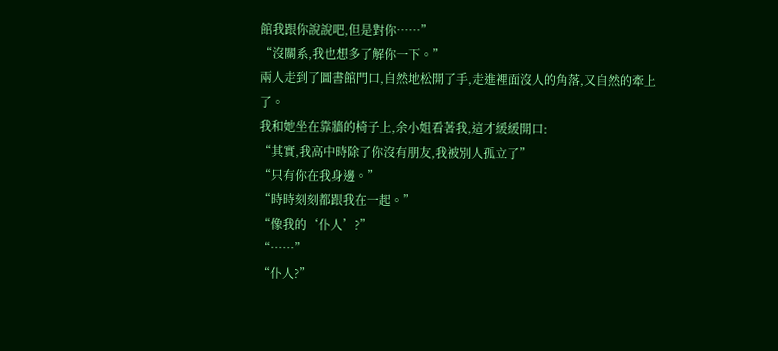館我跟你說說吧,但是對你……”
“沒關系,我也想多了解你一下。”
兩人走到了圖書館門口,自然地松開了手,走進裡面沒人的角落,又自然的牽上了。
我和她坐在靠牆的椅子上,余小姐看著我,這才緩緩開口:
“其實,我高中時除了你沒有朋友,我被別人孤立了”
“只有你在我身邊。”
“時時刻刻都跟我在一起。”
“像我的‘仆人’?”
“……”
“仆人?”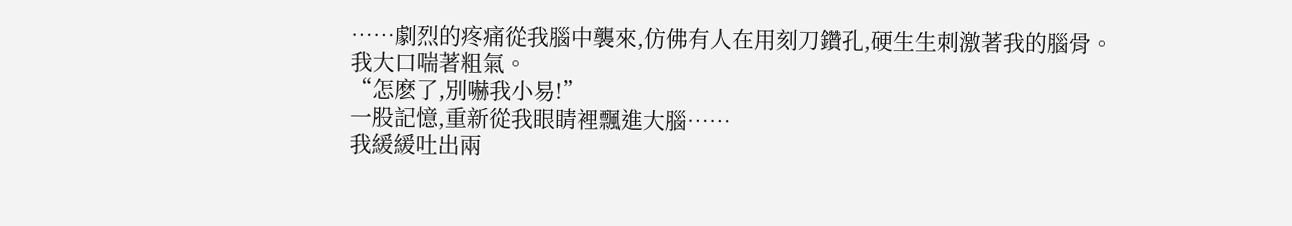……劇烈的疼痛從我腦中襲來,仿佛有人在用刻刀鑽孔,硬生生刺激著我的腦骨。
我大口喘著粗氣。
“怎麽了,別嚇我小易!”
一股記憶,重新從我眼睛裡飄進大腦……
我緩緩吐出兩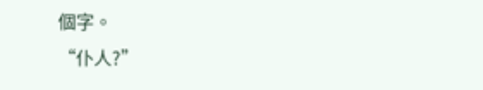個字。
“仆人?”